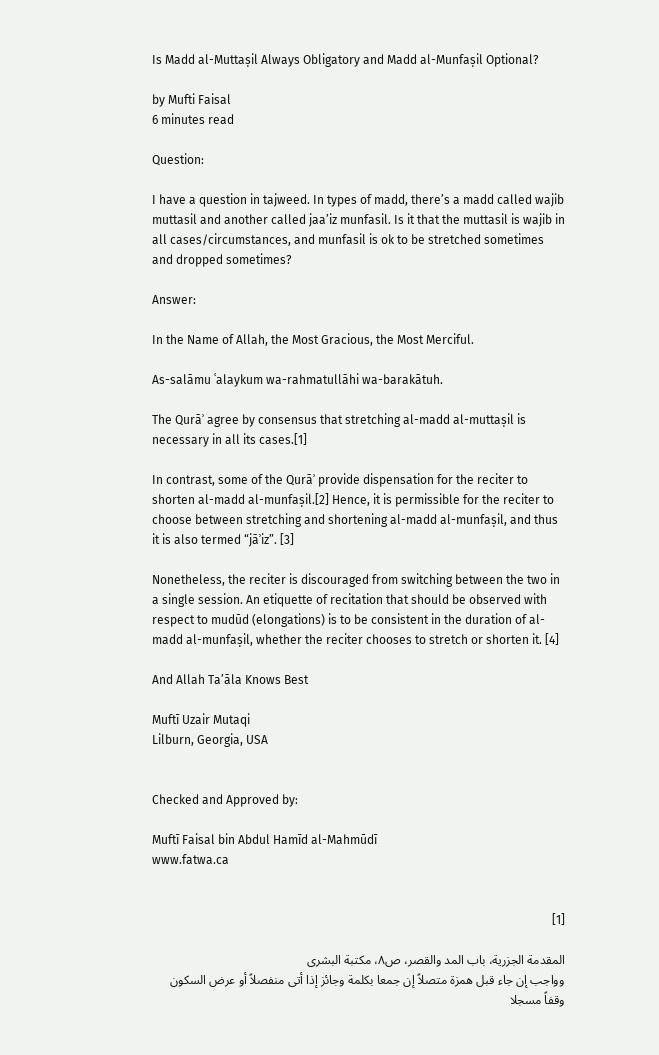Is Madd al-Muttaṣil Always Obligatory and Madd al-Munfaṣil Optional?

by Mufti Faisal
6 minutes read

Question:

I have a question in tajweed. In types of madd, there’s a madd called wajib muttasil and another called jaa’iz munfasil. Is it that the muttasil is wajib in all cases/circumstances, and munfasil is ok to be stretched sometimes and dropped sometimes?

Answer:

In the Name of Allah, the Most Gracious, the Most Merciful.

As-salāmu ʿalaykum wa-rahmatullāhi wa-barakātuh.

The Qurāʾ agree by consensus that stretching al-madd al-muttaṣil is necessary in all its cases.[1]

In contrast, some of the Qurāʾ provide dispensation for the reciter to shorten al-madd al-munfaṣil.[2] Hence, it is permissible for the reciter to choose between stretching and shortening al-madd al-munfaṣil, and thus it is also termed “jāʾiz”. [3]

Nonetheless, the reciter is discouraged from switching between the two in a single session. An etiquette of recitation that should be observed with respect to mudūd (elongations) is to be consistent in the duration of al-madd al-munfaṣil, whether the reciter chooses to stretch or shorten it. [4]

And Allah Ta’āla Knows Best

Muftī Uzair Mutaqi
Lilburn, Georgia, USA


Checked and Approved by:

Muftī Faisal bin Abdul Hamīd al-Mahmūdī
www.fatwa.ca


[1]

المقدمة الجزرية، باب المد والقصر، ص٨، مكتبة البشرى
وواجب إن جاء قبل همزة متصلاً إن جمعا بكلمة وجائز إذا أتى منفصلاً أو عرض السكون وقفاً مسجلا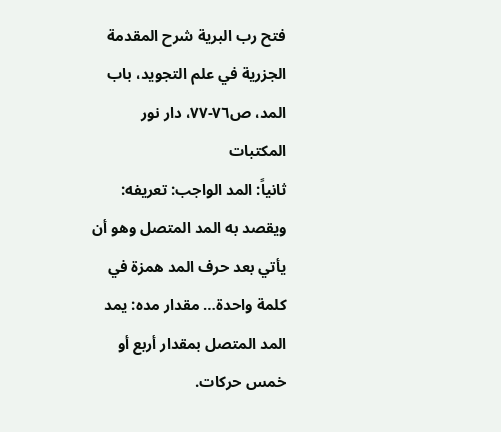فتح رب البرية شرح المقدمة الجزرية في علم التجويد، باب المد، ص٧٦-٧٧، دار نور المكتبات
ثانياً: المد الواجب: تعريفه: ويقصد به المد المتصل وهو أن يأتي بعد حرف المد همزة في كلمة واحدة… مقدار مده: يمد المد المتصل بمقدار أربع أو خمس حركات.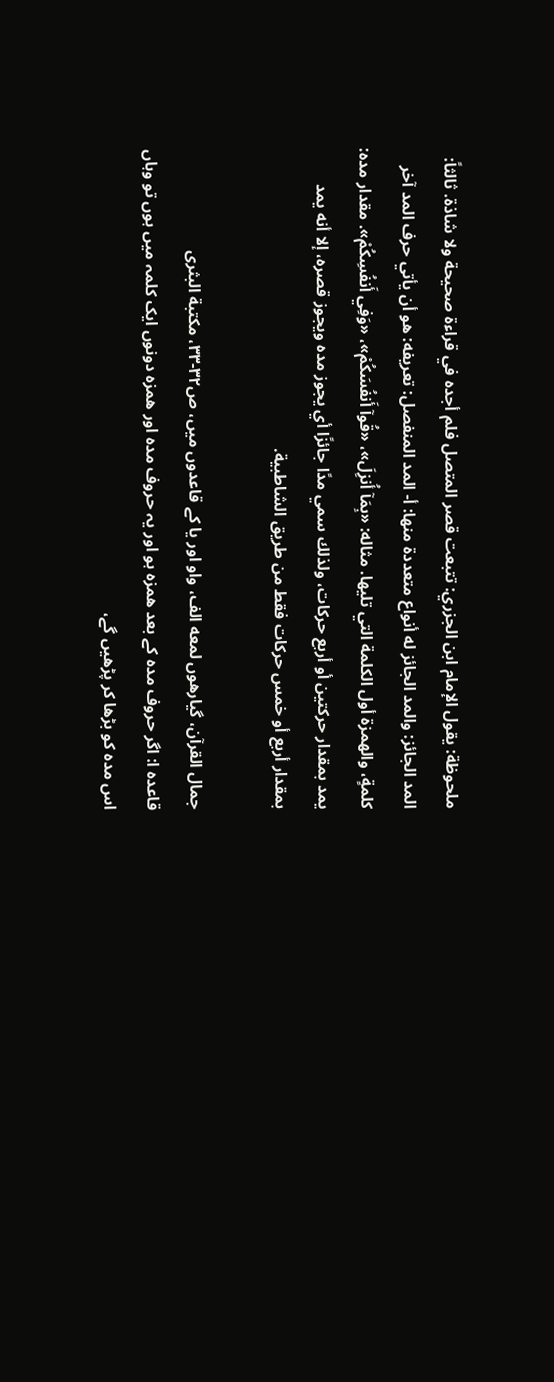ملحوظة: يقول الإمام ابن الجزري: تتبعت قصر المتصل فلم أجده في قراءة صحيحة ولا شاذة. ثالثاً: المد الجائز: والمد الجائز له أنواع متعددة منها: أ- المد المنفصل: تعريفه: هو أن يأتي حرف المد آخر كلمةٍ، والهمزة أول الكلمة التي تليها. مثاله: «بِمَآ أُنزِلَ»، «قُوآ أَنفُسَكُمْ»، «وَفِي أَنفُسِكُمْ». مقدار مده: يمد بمقدار حركتين أو أربع حركات، ولذلك سمي مدًا جائزًا أي يجوز مده ويجوز قصره، إلا أنه يمد بمقدار أربع أو خمس حركات فقط من طريق الشاطبية.

جمال القرآن، گيارهوں لمعه الف، واو اور يا كے قاعدوں ميں، ص٣٢-٣٣، مكتبة البثرى
قاعده ا: اگر حروف مدہ کے بعد ھمزہ ہو اور یہ حروف مدہ اور ھمزہ دونوں ایک کلمہ میں ہوں تو وہاں اس مدہ کو بڑھا کر پڑھیں گے،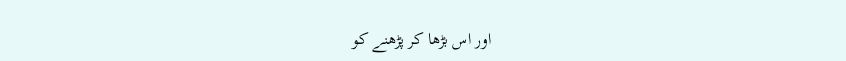اور اس بڑھا کر پڑھنے کو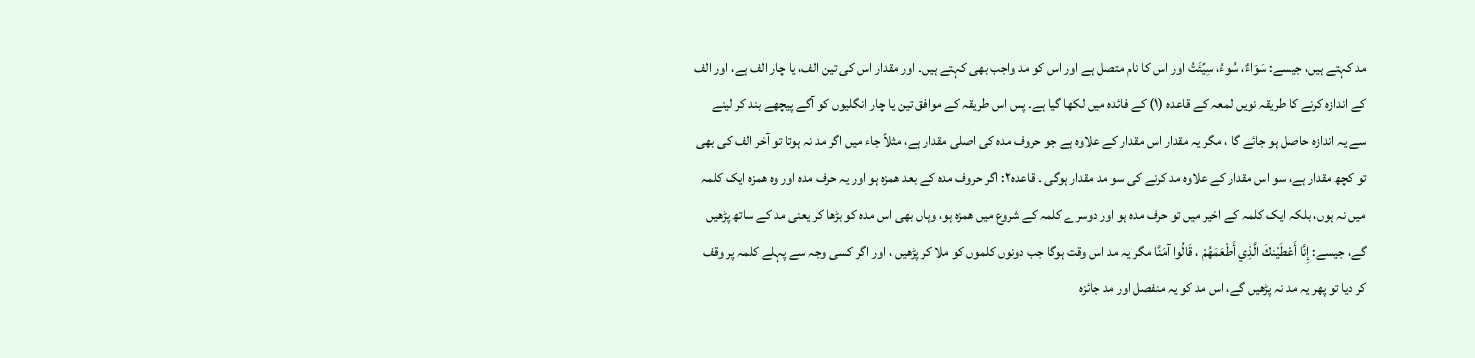مد کہتے ہیں، جیسے: سَوَاءٌ، سُوءُ، سِيِّئَتُ اور اس کا نام متصل ہے اور اس کو مد واجب بھی کہتے ہیں۔ اور مقدار اس کی تین الف، یا چار الف ہے، اور الف کے اندازہ کرنے کا طریقہ نویں لمعہ کے قاعدہ (۱) کے فائدہ میں لکھا گیا ہے۔ پس اس طریقہ کے موافق تین یا چار انگلیوں کو آگے پیچھے بند کر لینے سے یہ اندازہ حاصل ہو جائے گا ، مگر یہ مقدار اس مقدار کے علاوہ ہے جو حروف مدہ کی اصلی مقدار ہے، مثلاً جاء میں اگر مد نہ ہوتا تو آخر الف کی بھی تو کچھ مقدار ہے، سو اس مقدار کے علاوہ مد کرنے کی سو مد مقدار ہوگی ۔ قاعدہ٢: اگر حروف مدہ کے بعد ھمزہ ہو اور یہ حرف مدہ اور وہ ھمزہ ایک کلمہ میں نہ ہوں، بلکہ ایک کلمہ کے اخیر میں تو حرف مدہ ہو اور دوسرے کلمہ کے شروع میں ھمزہ ہو، وہاں بھی اس مدہ کو بڑھا کر یعنی مد کے ساتھ پڑھیں گے، جیسے: إِنَّا أَعْطَيْنكَ الَّذِي أَطْعَمَهُمْ ، قَالُوا آمَنَّا مگر یہ مد اس وقت ہوگا جب دونوں کلموں کو ملا کر پڑھیں ، اور اگر کسی وجہ سے پہلے کلمہ پر وقف کر دیا تو پھر یہ مد نہ پڑھیں گے، اس مد کو یہ منفصل اور مد جائزہ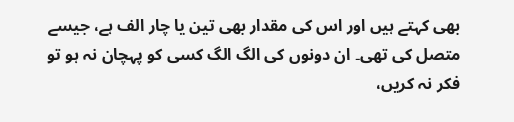بھی کہتے ہیں اور اس کی مقدار بھی تین یا چار الف ہے، جیسے متصل کی تھی۔ ان دونوں کی الگ الگ کسی کو پہچان نہ ہو تو فکر نہ کریں،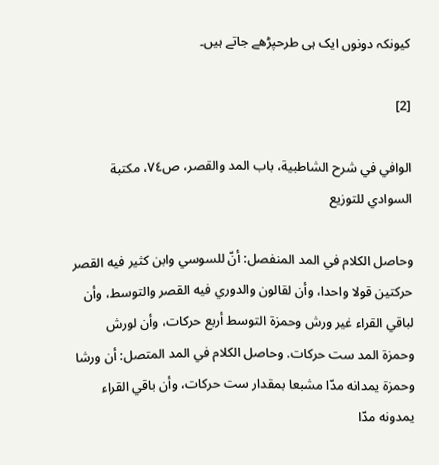کیونکہ دونوں ایک ہی طرحپڑھے جاتے ہیں۔

[2]

الوافي في شرح الشاطبية، باب المد والقصر، ص٧٤، مكتبة السوادي للتوزيع

وحاصل الكلام في المد المنفصل: أنّ للسوسي وابن كثير فيه القصر حركتين قولا واحدا، وأن لقالون والدوري فيه القصر والتوسط، وأن لباقي القراء غير ورش وحمزة التوسط أربع حركات، وأن لورش وحمزة المد ست حركات. وحاصل الكلام في المد المتصل: أن ورشا وحمزة يمدانه مدّا مشبعا بمقدار ست حركات، وأن باقي القراء يمدونه مدّا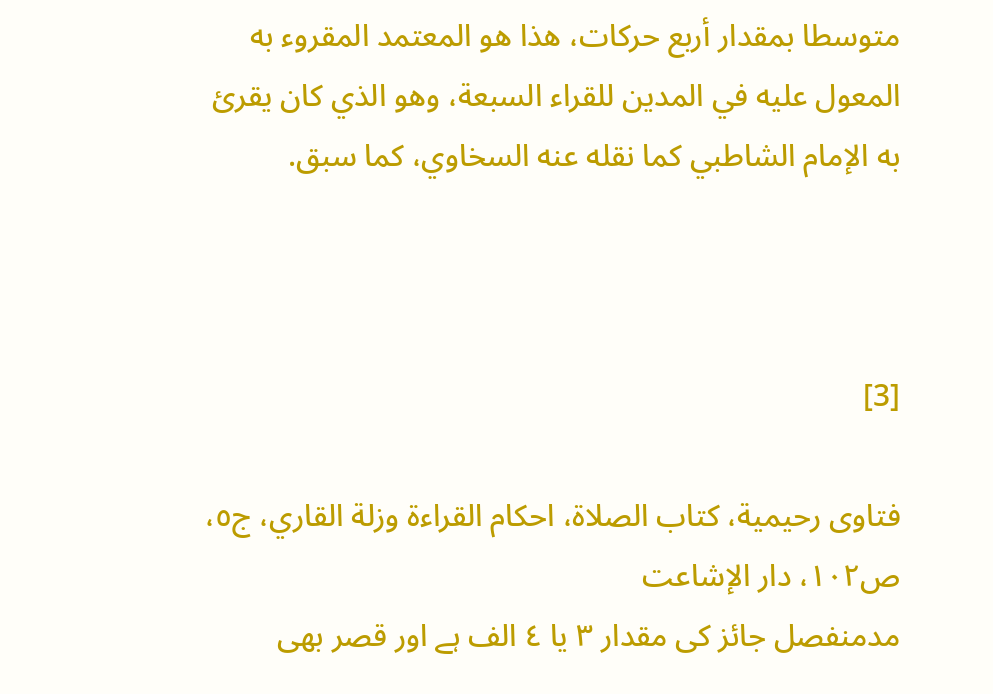متوسطا بمقدار أربع حركات، هذا هو المعتمد المقروء به المعول عليه في المدين للقراء السبعة، وهو الذي كان يقرئ به الإمام الشاطبي كما نقله عنه السخاوي، كما سبق.



[3]

فتاوى رحيمية، كتاب الصلاة، احكام القراءة وزلة القاري، ج٥، ص١٠٢، دار الإشاعت
مدمنفصل جائز کی مقدار ۳ یا ٤ الف ہے اور قصر بھی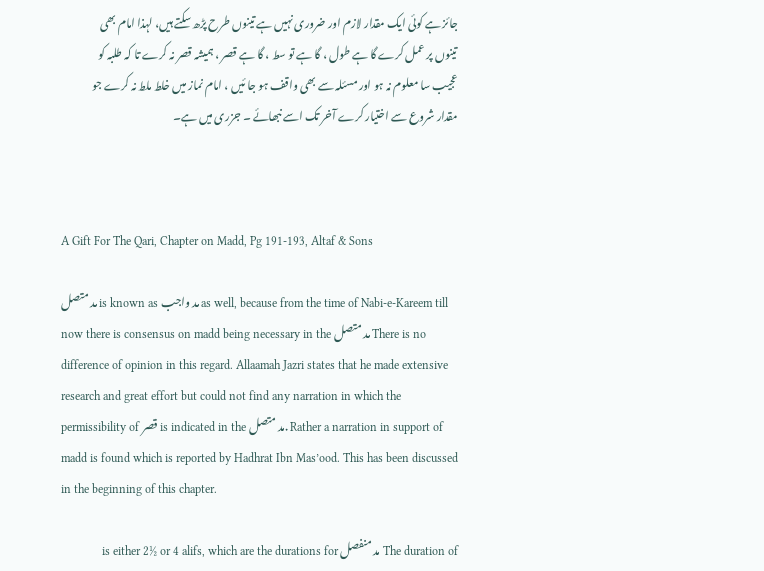جائز ہے کوئی ایک مقدار لازم اور ضروری نہیں ہے تینوں طرح پڑھ سکتے ہیں، لہذا امام بھی تینوں پر عمل کرے گا ہے طول ، گا ہے تو سط ، گا ہے قصر ، ہمیشہ قصر نہ کرے تا کہ طلبہ کو عجیب سا معلوم نہ ہو اور مسئلہ سے بھی واقف ہو جا ئیں ، امام نماز میں خلط ملط نہ کرے جو مقدار شروع سے اختیار کرے آخر تک اسے نبھائے ۔ جزری میں ہے۔



A Gift For The Qari, Chapter on Madd, Pg 191-193, Altaf & Sons

مد متصل is known as مد واجب as well, because from the time of Nabi-e-Kareem till now there is consensus on madd being necessary in the مد متصل There is no difference of opinion in this regard. Allaamah Jazri states that he made extensive research and great effort but could not find any narration in which the permissibility of قصر is indicated in the مد متصل. Rather a narration in support of madd is found which is reported by Hadhrat Ibn Mas’ood. This has been discussed in the beginning of this chapter.

The duration of مد منفصل is either 2½ or 4 alifs, which are the durations for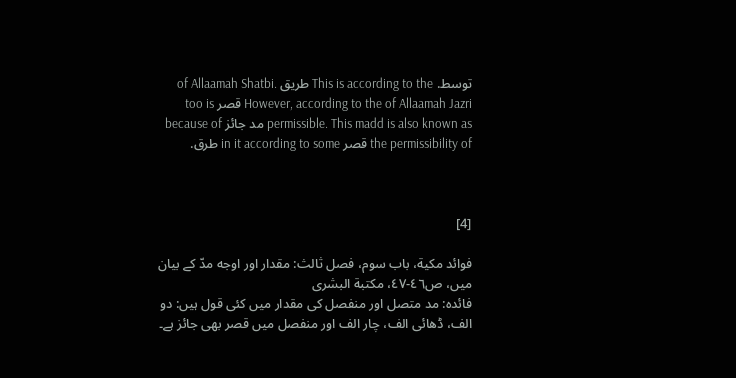توسط. This is according to the طريق of Allaamah Shatbi. However, according to the of Allaamah Jazri قصر too is permissible. This madd is also known as مد جائز because of the permissibility of قصر in it according to some طرق.



[4]

فوائد مكية، باب سوم، فصل ثالث: مقدار اور اوجه مدّ كے بيان ميں، ص٤٦-٤٧، مكتبة البشرى
فائدہ: مد متصل اور منفصل کی مقدار میں کئی قول ہیں: دو الف، ڈھائی الف، چار الف اور منفصل میں قصر بھی جائز ہے۔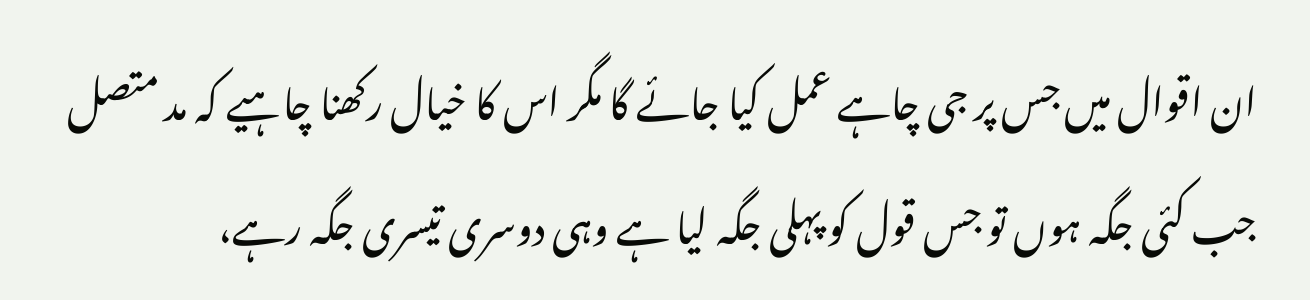ان اقوال میں جس پر جی چاہے عمل کیا جائے گا مگر اس کا خیال رکھنا چاہیے کہ مد متصل جب کئی جگہ ہوں تو جس قول کو پہلی جگہ لیا ہے وہی دوسری تیسری جگہ رہے،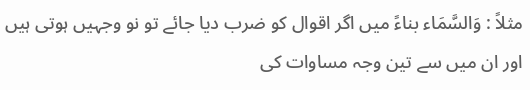مثلاً : وَالسَّمَاء بناءً میں اگر اقوال کو ضرب دیا جائے تو نو وجہیں ہوتی ہیں اور ان میں سے تین وجہ مساوات کی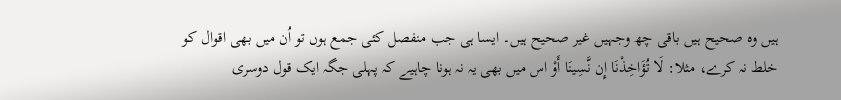ہیں وہ صحیح ہیں باقی چھ وجہیں غیر صحیح ہیں۔ ایسا ہی جب منفصل کئی جمع ہوں تو اُن میں بھی اقوال کو خلط نہ کرے، مثلا: لَا تُؤَاخِذْنَا إِن نَّسِينَا أَوْ اس میں بھی یہ نہ ہونا چاہیے کہ پہلی جگہ ایک قول دوسری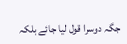جگہ دوسرا قول لیا جائے بلکہ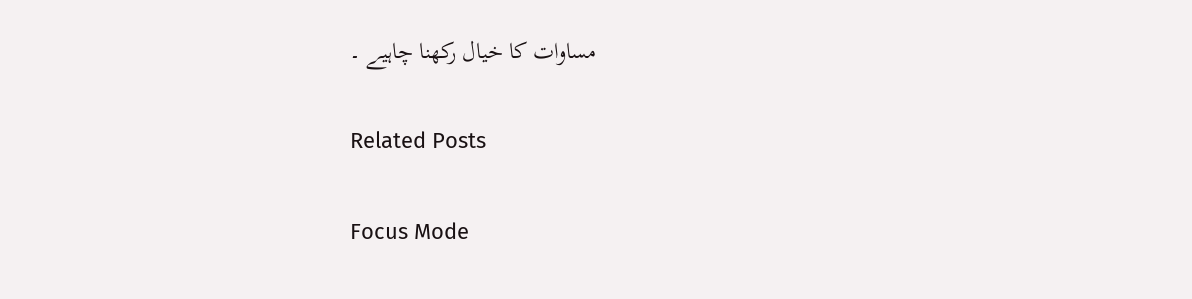مساوات کا خیال رکھنا چاہیے ۔

Related Posts

Focus Mode